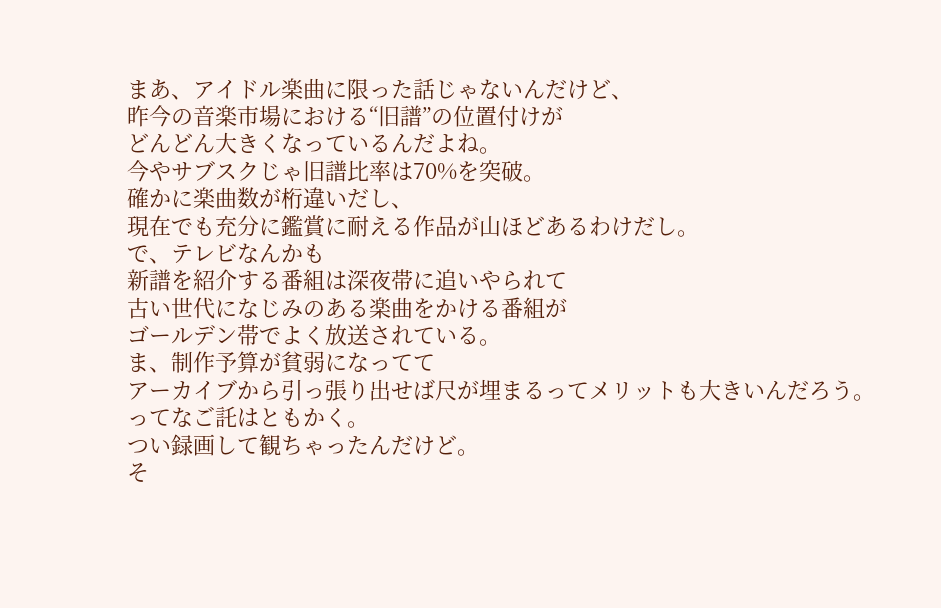まあ、アイドル楽曲に限った話じゃないんだけど、
昨今の音楽市場における“旧譜”の位置付けが
どんどん大きくなっているんだよね。
今やサブスクじゃ旧譜比率は70%を突破。
確かに楽曲数が桁違いだし、
現在でも充分に鑑賞に耐える作品が山ほどあるわけだし。
で、テレビなんかも
新譜を紹介する番組は深夜帯に追いやられて
古い世代になじみのある楽曲をかける番組が
ゴールデン帯でよく放送されている。
ま、制作予算が貧弱になってて
アーカイブから引っ張り出せば尺が埋まるってメリットも大きいんだろう。
ってなご託はともかく。
つい録画して観ちゃったんだけど。
そ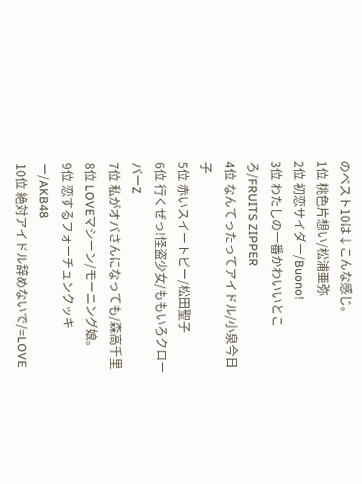のベスト10は↓こんな感じ。
1位 桃色片想い/松浦亜弥
2位 初恋サイダー/Buono!
3位 わたしの一番かわいいところ/FRUITS ZIPPER
4位 なんてったってアイドル/小泉今日子
5位 赤いスイートピー/松田聖子
6位 行くぜっ!怪盗少女/ももいろクローバーZ
7位 私がオバさんになっても/森高千里
8位 LOVEマシーン/モーニング娘。
9位 恋するフォーチュンクッキー/AKB48
10位 絶対アイドル辞めないで/=LOVE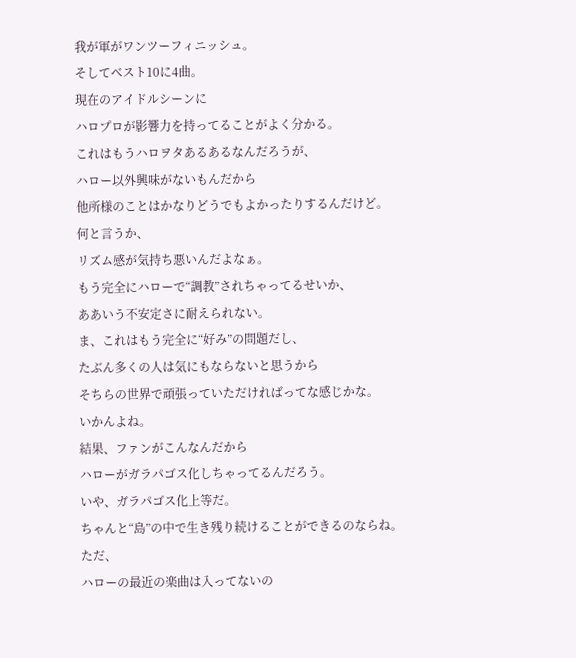我が軍がワンツーフィニッシュ。
そしてベスト10に4曲。
現在のアイドルシーンに
ハロプロが影響力を持ってることがよく分かる。
これはもうハロヲタあるあるなんだろうが、
ハロー以外興味がないもんだから
他所様のことはかなりどうでもよかったりするんだけど。
何と言うか、
リズム感が気持ち悪いんだよなぁ。
もう完全にハローで“調教”されちゃってるせいか、
ああいう不安定さに耐えられない。
ま、これはもう完全に“好み”の問題だし、
たぶん多くの人は気にもならないと思うから
そちらの世界で頑張っていただければってな感じかな。
いかんよね。
結果、ファンがこんなんだから
ハローがガラパゴス化しちゃってるんだろう。
いや、ガラパゴス化上等だ。
ちゃんと“島”の中で生き残り続けることができるのならね。
ただ、
ハローの最近の楽曲は入ってないの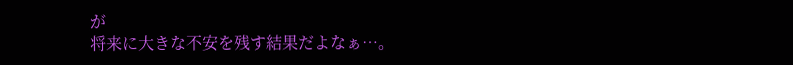が
将来に大きな不安を残す結果だよなぁ…。